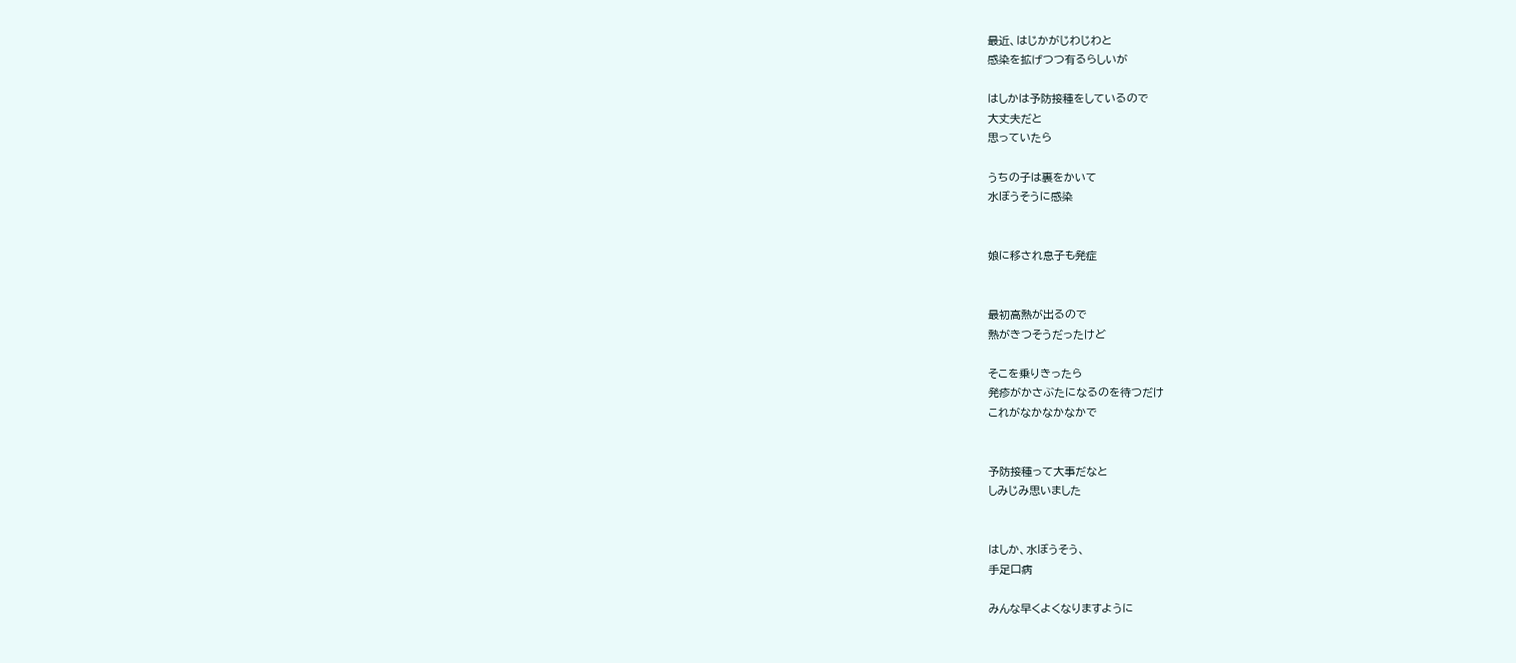最近、はじかがじわじわと
感染を拡げつつ有るらしいが

はしかは予防接種をしているので
大丈夫だと
思っていたら

うちの子は裏をかいて
水ぼうそうに感染


娘に移され息子も発症


最初高熱が出るので
熱がきつそうだったけど

そこを乗りきったら
発疹がかさぶたになるのを待つだけ
これがなかなかなかで


予防接種って大事だなと
しみじみ思いました


はしか、水ぼうそう、
手足口病

みんな早くよくなりますように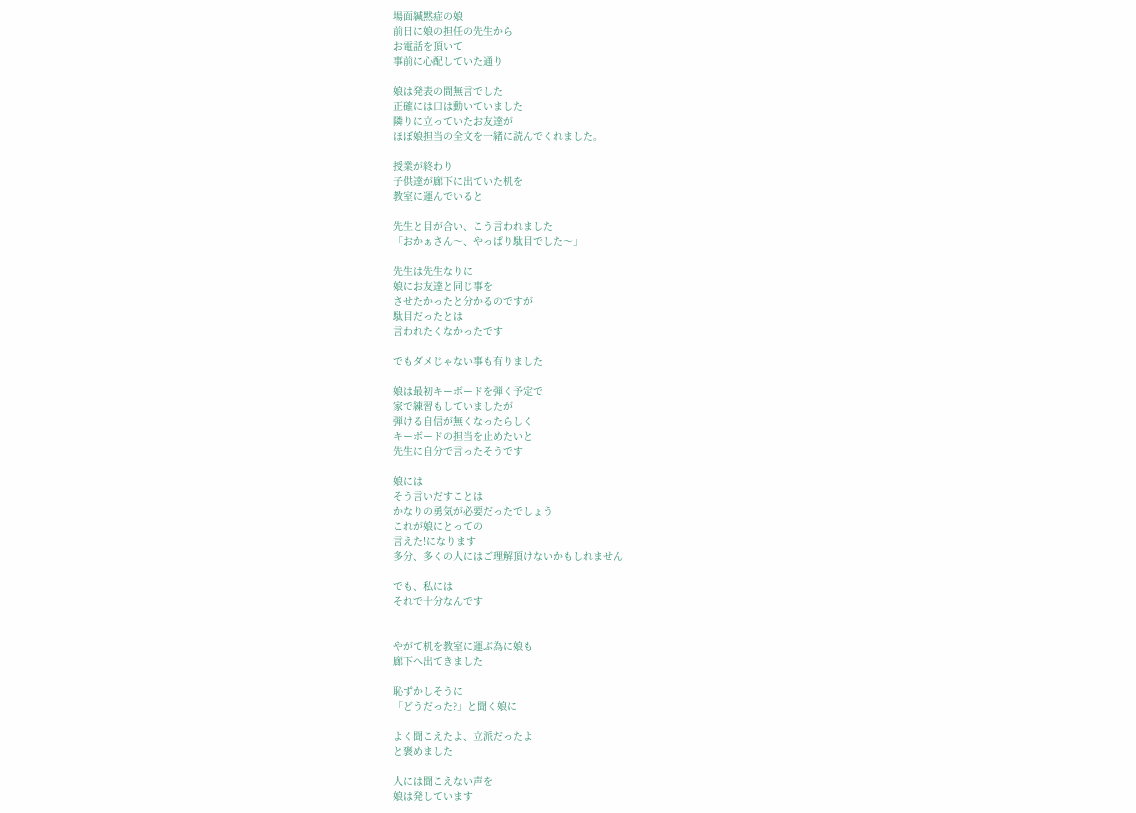場面緘黙症の娘
前日に娘の担任の先生から
お電話を頂いて
事前に心配していた通り

娘は発表の間無言でした
正確には口は動いていました
隣りに立っていたお友達が
ほぼ娘担当の全文を一緒に読んでくれました。

授業が終わり
子供達が廊下に出ていた机を
教室に運んでいると

先生と目が合い、こう言われました
「おかぁさん〜、やっぱり駄目でした〜」

先生は先生なりに
娘にお友達と同じ事を
させたかったと分かるのですが
駄目だったとは
言われたくなかったです

でもダメじゃない事も有りました

娘は最初キーボードを弾く予定で
家で練習もしていましたが
弾ける自信が無くなったらしく
キーボードの担当を止めたいと
先生に自分で言ったそうです

娘には
そう言いだすことは
かなりの勇気が必要だったでしょう
これが娘にとっての
言えた!になります
多分、多くの人にはご理解頂けないかもしれません

でも、私には
それで十分なんです


やがて机を教室に運ぶ為に娘も
廊下へ出てきました

恥ずかしそうに
「どうだった?」と聞く娘に

よく聞こえたよ、立派だったよ
と褒めました

人には聞こえない声を
娘は発しています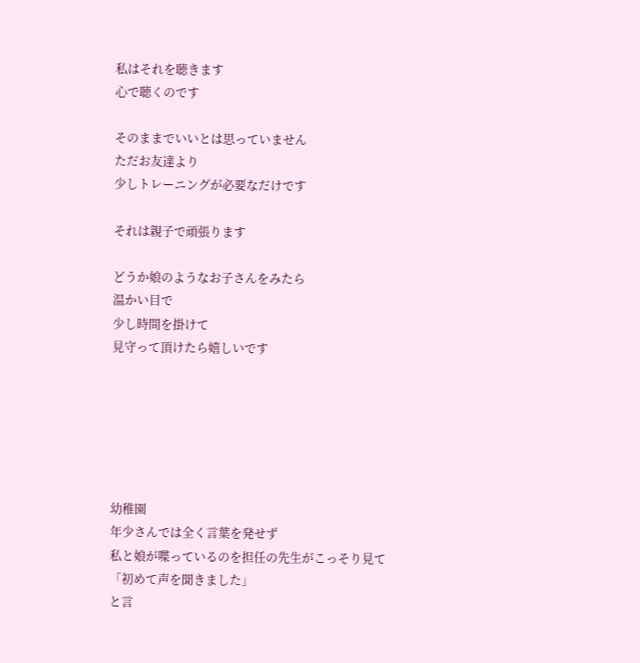私はそれを聴きます
心で聴くのです

そのままでいいとは思っていません
ただお友達より
少しトレーニングが必要なだけです

それは親子で頑張ります

どうか娘のようなお子さんをみたら
温かい目で
少し時間を掛けて
見守って頂けたら嬉しいです






幼稚園
年少さんでは全く言葉を発せず
私と娘が喋っているのを担任の先生がこっそり見て
「初めて声を聞きました」
と言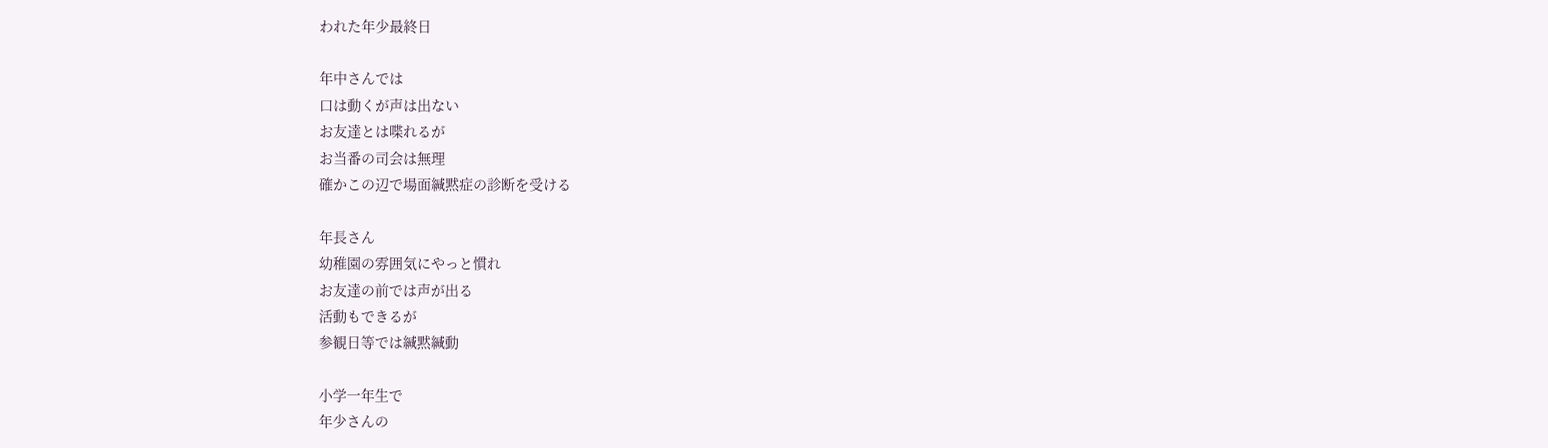われた年少最終日

年中さんでは
口は動くが声は出ない
お友達とは喋れるが
お当番の司会は無理
確かこの辺で場面緘黙症の診断を受ける

年長さん
幼稚園の雰囲気にやっと慣れ
お友達の前では声が出る
活動もできるが
参観日等では緘黙緘動

小学一年生で
年少さんの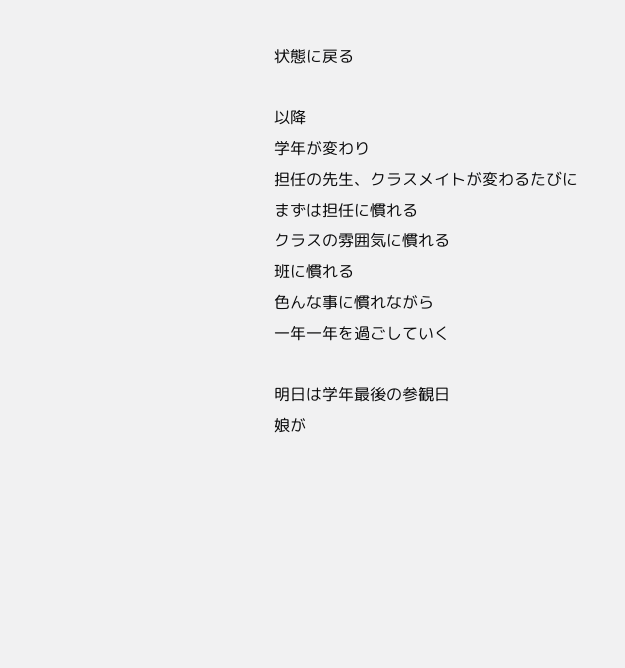状態に戻る

以降
学年が変わり
担任の先生、クラスメイトが変わるたびに
まずは担任に慣れる
クラスの雰囲気に慣れる
班に慣れる
色んな事に慣れながら
一年一年を過ごしていく

明日は学年最後の参観日
娘が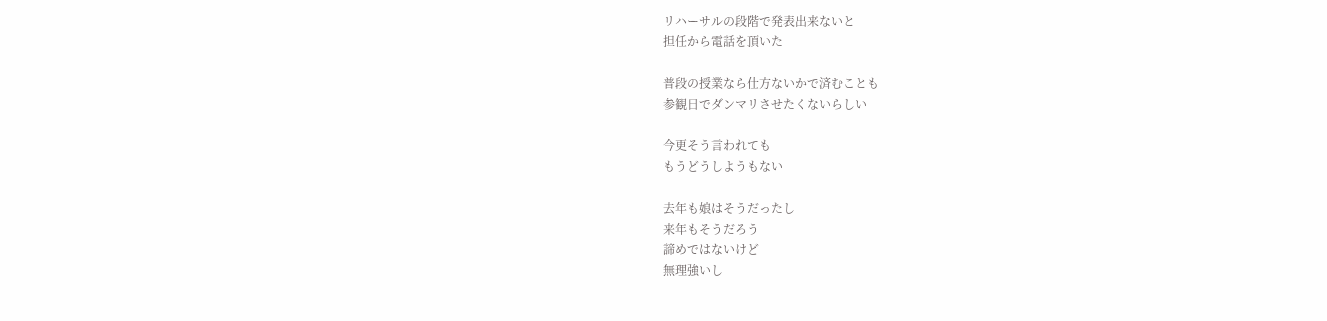リハーサルの段階で発表出来ないと
担任から電話を頂いた

普段の授業なら仕方ないかで済むことも
参観日でダンマリさせたくないらしい

今更そう言われても
もうどうしようもない

去年も娘はそうだったし
来年もそうだろう
諦めではないけど
無理強いし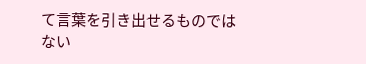て言葉を引き出せるものではない